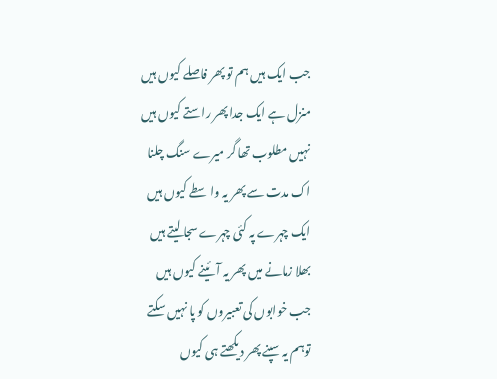جب ایک ہیں ہم تو پھر فاصلے کیوں ہیں
منزل ہے ایک جدا پھر راستے کیوں ہیں
نہیں مطلوب تھا گر میرے سنگ چلنا
اک مدت سے پھر یہ واسطے کیوں ہیں
ایک چہرے پہ کئی چہرے سجا لیتے ہیں
بھلا زمانے میں پھر یہ آئینے کیوں ہیں
جب خوابوں کی تعبیروں کو پا نہیں سکتے
توہم یہ سپنے پھر دیکھتے ہی کیوں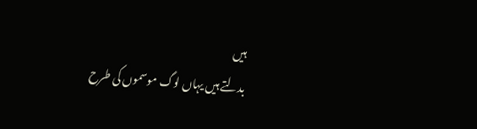ہیں
بدلتے ہیں یہاں لوگ موسموں کی طرح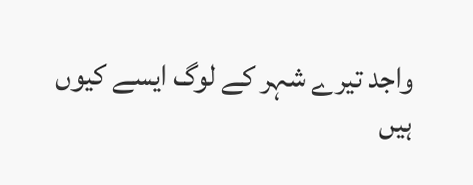واجد تیرے شہر کے لوگ ایسے کیوں ہیں